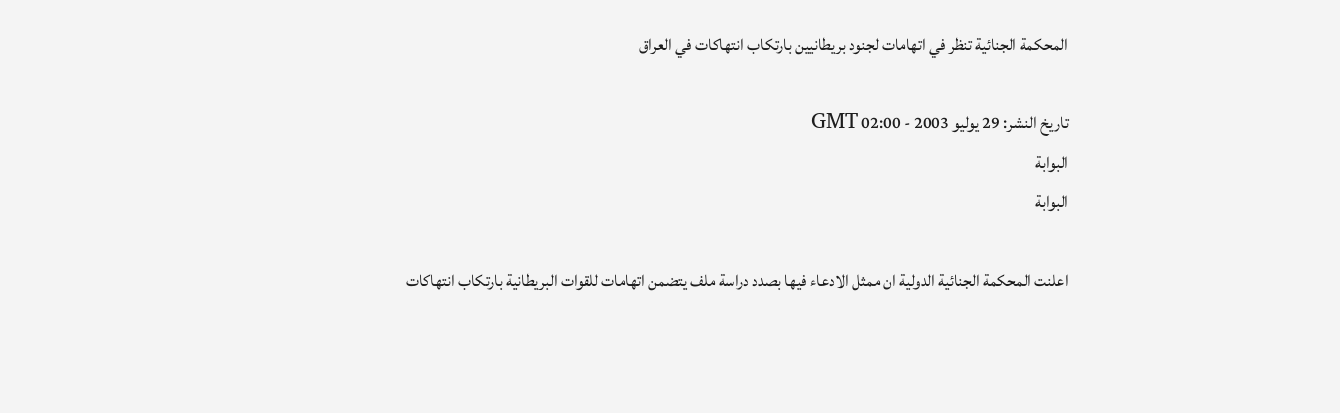المحكمة الجنائية تنظر في اتهامات لجنود بريطانيين بارتكاب انتهاكات في العراق

تاريخ النشر: 29 يوليو 2003 - 02:00 GMT
البوابة
البوابة

اعلنت المحكمة الجنائية الدولية ان ممثل الادعاء فيها بصدد دراسة ملف يتضمن اتهامات للقوات البريطانية بارتكاب انتهاكات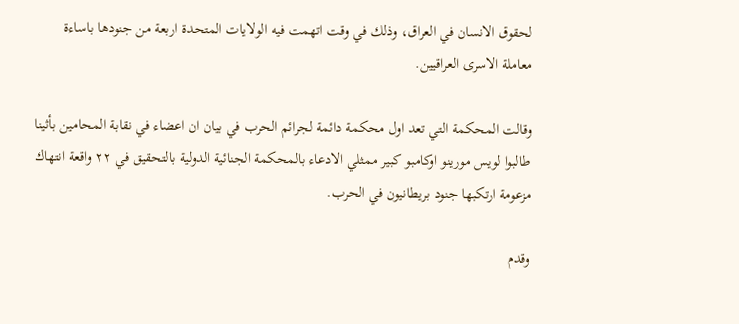لحقوق الانسان في العراق، وذلك في وقت اتهمت فيه الولايات المتحدة اربعة من جنودها باساءة معاملة الاسرى العراقيين.

وقالت المحكمة التي تعد اول محكمة دائمة لجرائم الحرب في بيان ان اعضاء في نقابة المحامين بأثينا طالبوا لويس مورينو اوكامبو كبير ممثلي الادعاء بالمحكمة الجنائية الدولية بالتحقيق في ٢٢ واقعة انتهاك مزعومة ارتكبها جنود بريطانيون في الحرب.

وقدم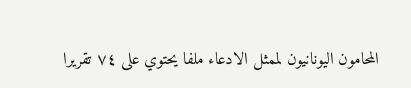المحامون اليونانيون لممثل الادعاء ملفا يحتوي على ٧٤ تقريرا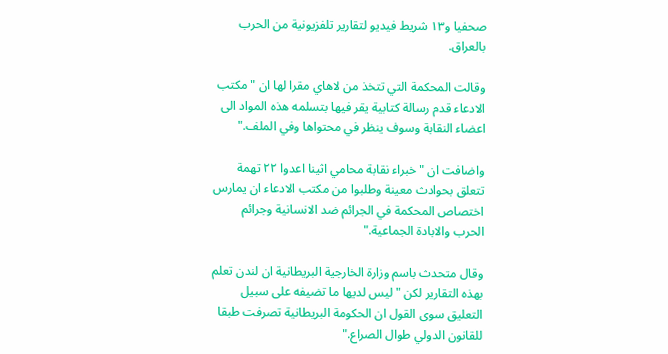صحفيا و١٣ شريط فيديو لتقارير تلفزيونية من الحرب بالعراق.

وقالت المحكمة التي تتخذ من لاهاي مقرا لها ان "مكتب الادعاء قدم رسالة كتابية يقر فيها بتسلمه هذه المواد الى اعضاء النقابة وسوف ينظر في محتواها وفي الملف."

واضافت ان "خبراء نقابة محامي اثينا اعدوا ٢٢ تهمة تتعلق بحوادث معينة وطلبوا من مكتب الادعاء ان يمارس اختصاص المحكمة في الجرائم ضد الانسانية وجرائم الحرب والابادة الجماعية."

وقال متحدث باسم وزارة الخارجية البريطانية ان لندن تعلم بهذه التقارير لكن "ليس لديها ما تضيفه على سبيل التعليق سوى القول ان الحكومة البريطانية تصرفت طبقا للقانون الدولي طوال الصراع."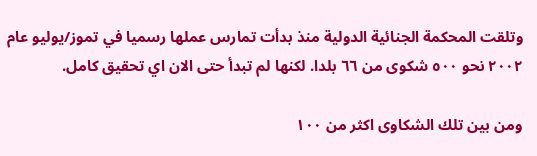وتلقت المحكمة الجنائية الدولية منذ بدأت تمارس عملها رسميا في تموز/يوليو عام ٢٠٠٢ نحو ٥٠٠ شكوى من ٦٦ بلدا. لكنها لم تبدأ حتى الان اي تحقيق كامل.

ومن بين تلك الشكاوى اكثر من ١٠٠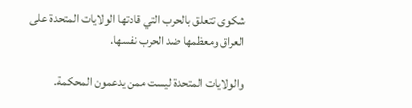شكوى تتعلق بالحرب التي قادتها الولايات المتحدة على العراق ومعظمها ضد الحرب نفسها.

والولايات المتحدة ليست ممن يدعمون المحكمة.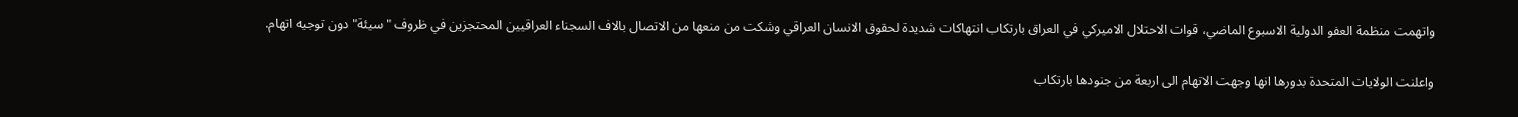واتهمت منظمة العفو الدولية الاسبوع الماضي، قوات الاحتلال الاميركي في العراق بارتكاب انتهاكات شديدة لحقوق الانسان العراقي وشكت من منعها من الاتصال بالاف السجناء العراقيين المحتجزين في ظروف "سيئة" دون توجيه اتهام.

واعلنت الولايات المتحدة بدورها انها وجهت الاتهام الى اربعة من جنودها بارتكاب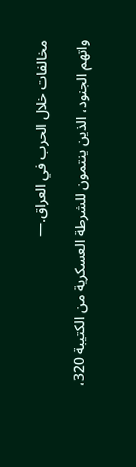مخالفات خلال الحرب في العراق.—

واتهم الجنود، الذين ينتمون للشرطة العسكرية من الكتيبة 320،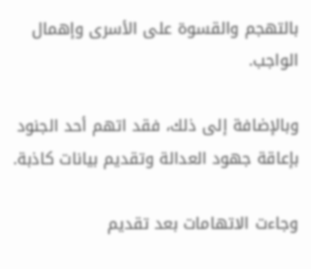بالتهجم والقسوة على الأسرى وإهمال الواجب.

وبالإضافة إلى ذلك، فقد اتهم أحد الجنود بإعاقة جهود العدالة وتقديم بيانات كاذبة.

وجاءت الاتهامات بعد تقديم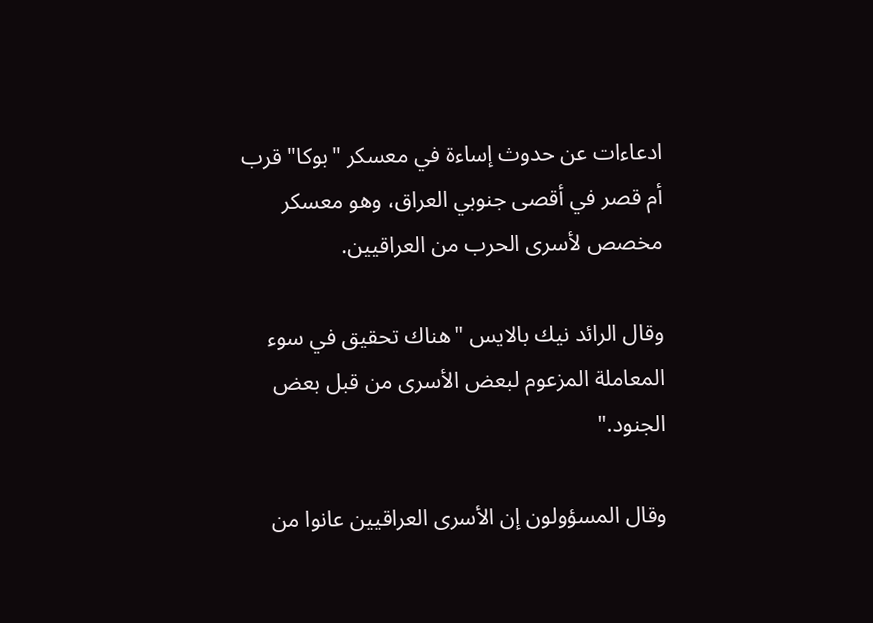ادعاءات عن حدوث إساءة في معسكر "بوكا" قرب أم قصر في أقصى جنوبي العراق، وهو معسكر مخصص لأسرى الحرب من العراقيين.

وقال الرائد نيك بالايس "هناك تحقيق في سوء المعاملة المزعوم لبعض الأسرى من قبل بعض الجنود."

وقال المسؤولون إن الأسرى العراقيين عانوا من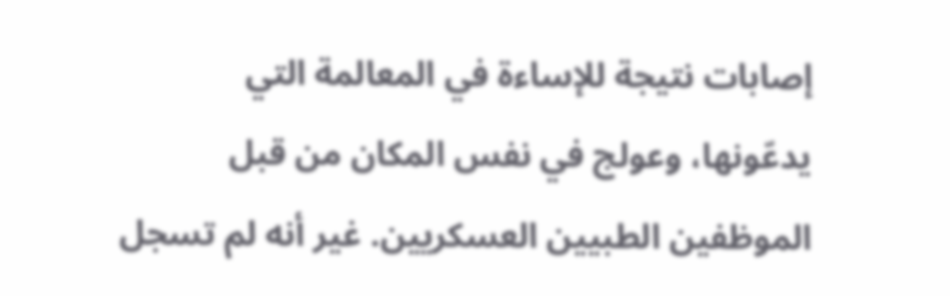إصابات نتيجة للإساءة في المعالمة التي يدعّونها، وعولج في نفس المكان من قبل الموظفين الطبيين العسكريين. غير أنه لم تسجل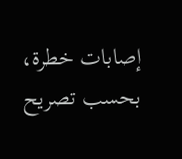إصابات خطرة، بحسب تصريح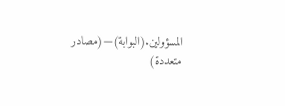المسؤولين.(البوابة)—(مصادر متعددة)